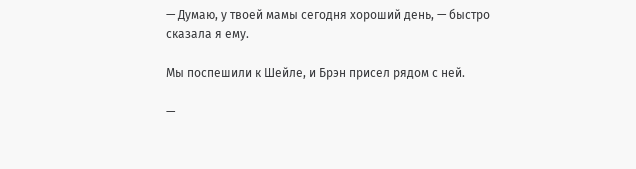— Думаю, у твоей мамы сегодня хороший день, — быстро сказала я ему.

Мы поспешили к Шейле, и Брэн присел рядом с ней.

—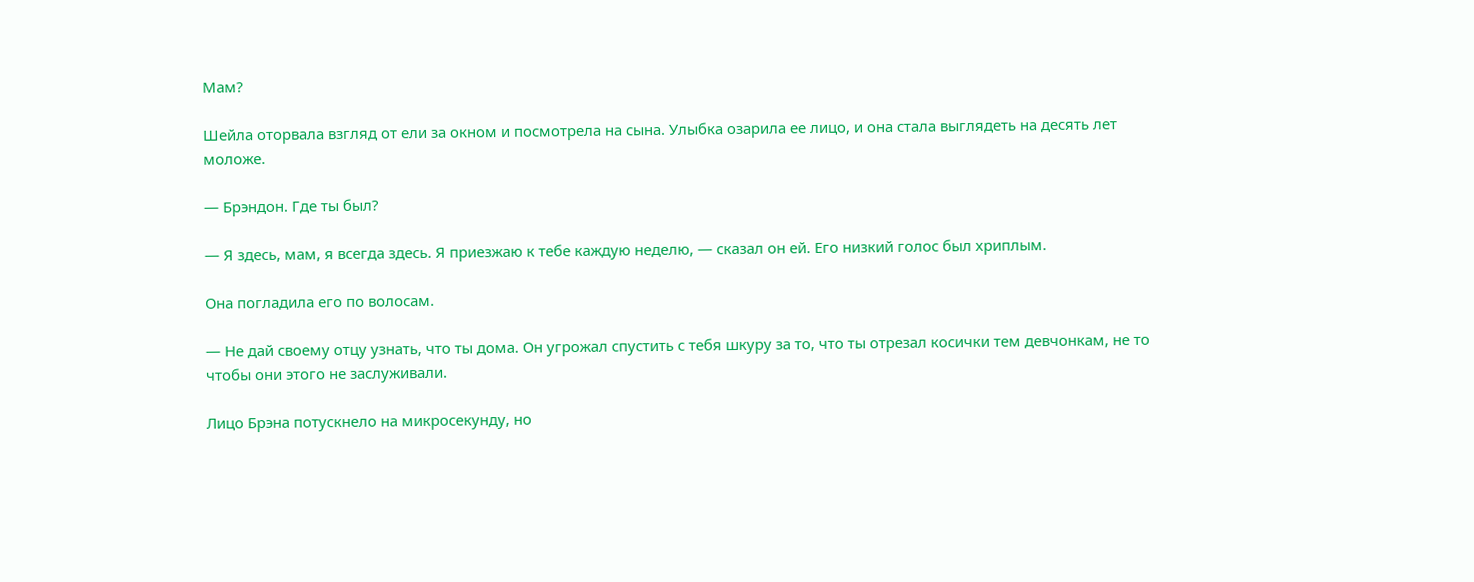Мам?

Шейла оторвала взгляд от ели за окном и посмотрела на сына. Улыбка озарила ее лицо, и она стала выглядеть на десять лет моложе.

— Брэндон. Где ты был?

— Я здесь, мам, я всегда здесь. Я приезжаю к тебе каждую неделю, — сказал он ей. Его низкий голос был хриплым.

Она погладила его по волосам.

— Не дай своему отцу узнать, что ты дома. Он угрожал спустить с тебя шкуру за то, что ты отрезал косички тем девчонкам, не то чтобы они этого не заслуживали.

Лицо Брэна потускнело на микросекунду, но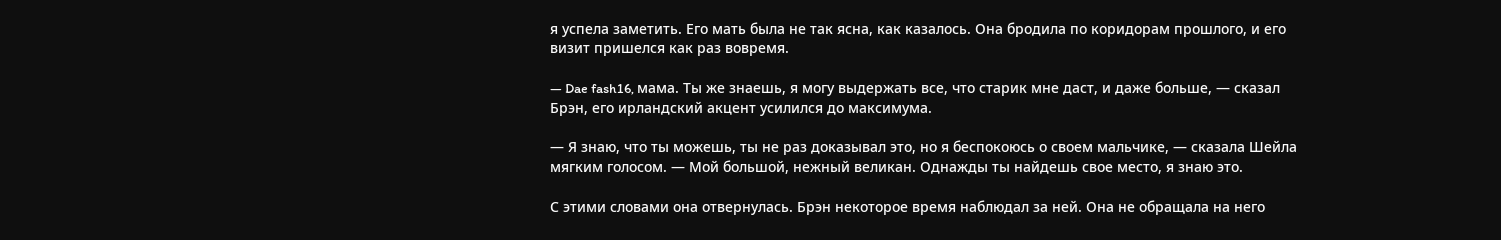я успела заметить. Его мать была не так ясна, как казалось. Она бродила по коридорам прошлого, и его визит пришелся как раз вовремя.

— Dae fash16, мама. Ты же знаешь, я могу выдержать все, что старик мне даст, и даже больше, — сказал Брэн, его ирландский акцент усилился до максимума.

— Я знаю, что ты можешь, ты не раз доказывал это, но я беспокоюсь о своем мальчике, — сказала Шейла мягким голосом. — Мой большой, нежный великан. Однажды ты найдешь свое место, я знаю это.

С этими словами она отвернулась. Брэн некоторое время наблюдал за ней. Она не обращала на него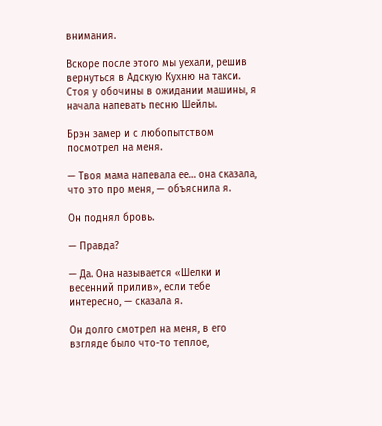внимания.

Вскоре после этого мы уехали, решив вернуться в Адскую Кухню на такси. Стоя у обочины в ожидании машины, я начала напевать песню Шейлы.

Брэн замер и с любопытством посмотрел на меня.

— Твоя мама напевала ее… она сказала, что это про меня, — объяснила я.

Он поднял бровь.

— Правда?

— Да. Она называется «Шелки и весенний прилив», если тебе интересно, — сказала я.

Он долго смотрел на меня, в его взгляде было что-то теплое,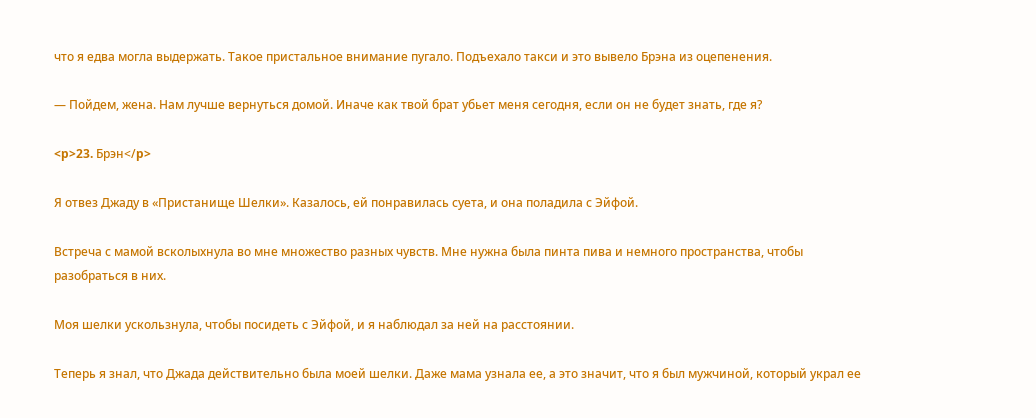что я едва могла выдержать. Такое пристальное внимание пугало. Подъехало такси и это вывело Брэна из оцепенения.

— Пойдем, жена. Нам лучше вернуться домой. Иначе как твой брат убьет меня сегодня, если он не будет знать, где я?

<p>23. Брэн</p>

Я отвез Джаду в «Пристанище Шелки». Казалось, ей понравилась суета, и она поладила с Эйфой.

Встреча с мамой всколыхнула во мне множество разных чувств. Мне нужна была пинта пива и немного пространства, чтобы разобраться в них.

Моя шелки ускользнула, чтобы посидеть с Эйфой, и я наблюдал за ней на расстоянии.

Теперь я знал, что Джада действительно была моей шелки. Даже мама узнала ее, а это значит, что я был мужчиной, который украл ее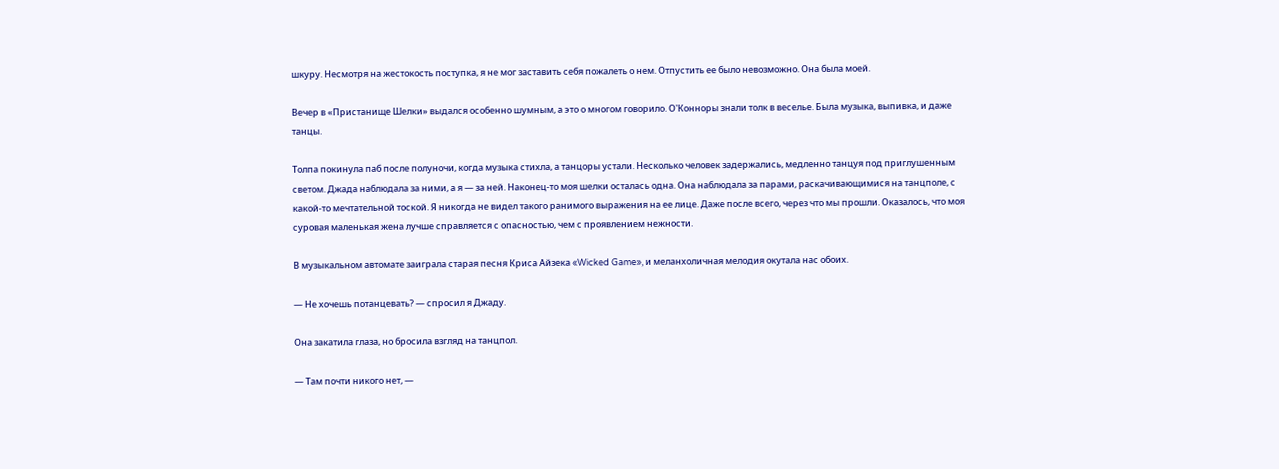шкуру. Несмотря на жестокость поступка, я не мог заставить себя пожалеть о нем. Отпустить ее было невозможно. Она была моей.

Вечер в «Пристанище Шелки» выдался особенно шумным, а это о многом говорило. О'Конноры знали толк в веселье. Была музыка, выпивка, и даже танцы.

Толпа покинула паб после полуночи, когда музыка стихла, а танцоры устали. Несколько человек задержались, медленно танцуя под приглушенным светом. Джада наблюдала за ними, а я — за ней. Наконец-то моя шелки осталась одна. Она наблюдала за парами, раскачивающимися на танцполе, с какой-то мечтательной тоской. Я никогда не видел такого ранимого выражения на ее лице. Даже после всего, через что мы прошли. Оказалось, что моя суровая маленькая жена лучше справляется с опасностью, чем с проявлением нежности.

В музыкальном автомате заиграла старая песня Криса Айзека «Wicked Game», и меланхоличная мелодия окутала нас обоих.

— Не хочешь потанцевать? — спросил я Джаду.

Она закатила глаза, но бросила взгляд на танцпол.

— Там почти никого нет, —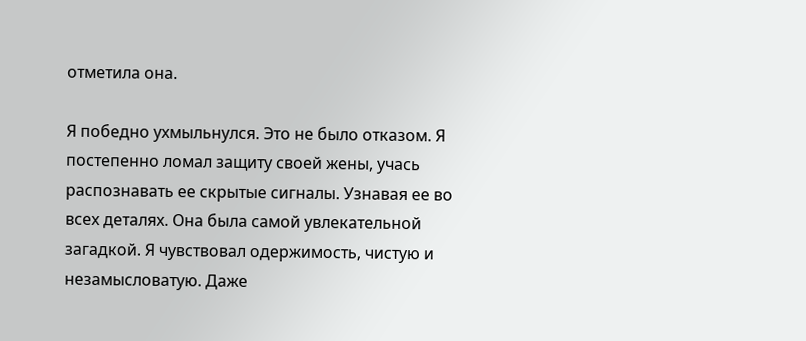отметила она.

Я победно ухмыльнулся. Это не было отказом. Я постепенно ломал защиту своей жены, учась распознавать ее скрытые сигналы. Узнавая ее во всех деталях. Она была самой увлекательной загадкой. Я чувствовал одержимость, чистую и незамысловатую. Даже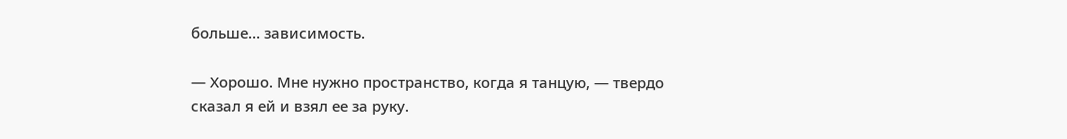больше… зависимость.

— Хорошо. Мне нужно пространство, когда я танцую, — твердо сказал я ей и взял ее за руку.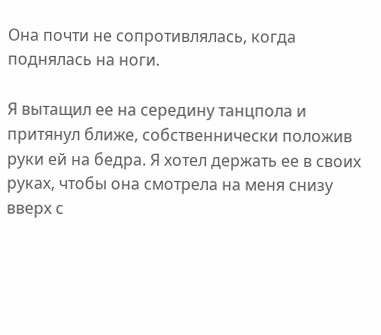Она почти не сопротивлялась, когда поднялась на ноги.

Я вытащил ее на середину танцпола и притянул ближе, собственнически положив руки ей на бедра. Я хотел держать ее в своих руках, чтобы она смотрела на меня снизу вверх с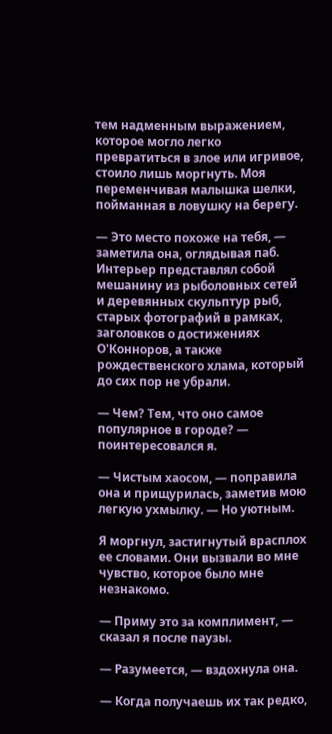тем надменным выражением, которое могло легко превратиться в злое или игривое, стоило лишь моргнуть. Моя переменчивая малышка шелки, пойманная в ловушку на берегу.

— Это место похоже на тебя, — заметила она, оглядывая паб. Интерьер представлял собой мешанину из рыболовных сетей и деревянных скульптур рыб, старых фотографий в рамках, заголовков о достижениях О'Конноров, а также рождественского хлама, который до сих пор не убрали.

— Чем? Тем, что оно самое популярное в городе? — поинтересовался я.

— Чистым хаосом, — поправила она и прищурилась, заметив мою легкую ухмылку. — Но уютным.

Я моргнул, застигнутый врасплох ее словами. Они вызвали во мне чувство, которое было мне незнакомо.

— Приму это за комплимент, — сказал я после паузы.

— Разумеется, — вздохнула она.

— Когда получаешь их так редко,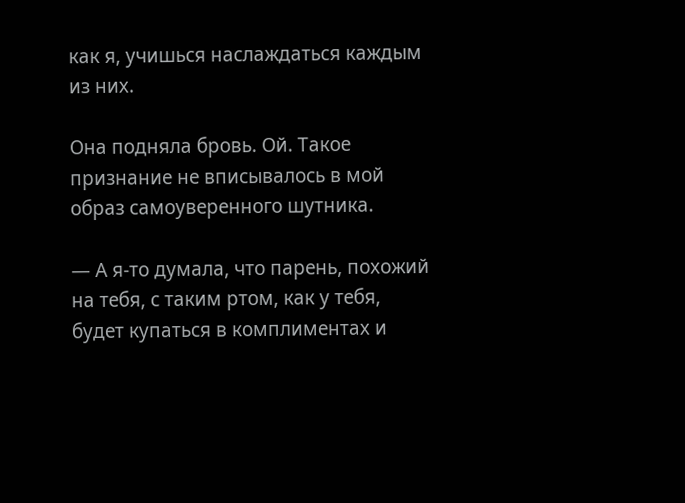как я, учишься наслаждаться каждым из них.

Она подняла бровь. Ой. Такое признание не вписывалось в мой образ самоуверенного шутника.

— А я-то думала, что парень, похожий на тебя, с таким ртом, как у тебя, будет купаться в комплиментах и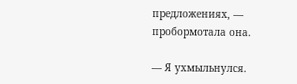предложениях, — пробормотала она.

— Я ухмыльнулся.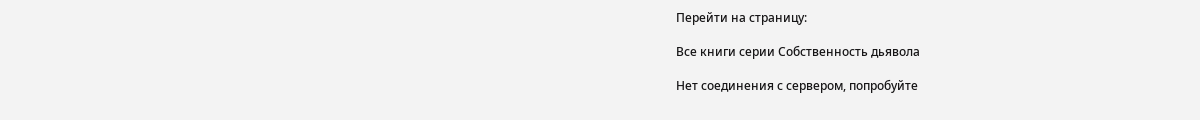Перейти на страницу:

Все книги серии Собственность дьявола

Нет соединения с сервером, попробуйте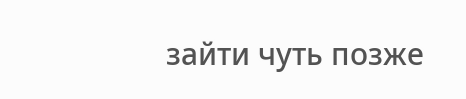зайти чуть позже